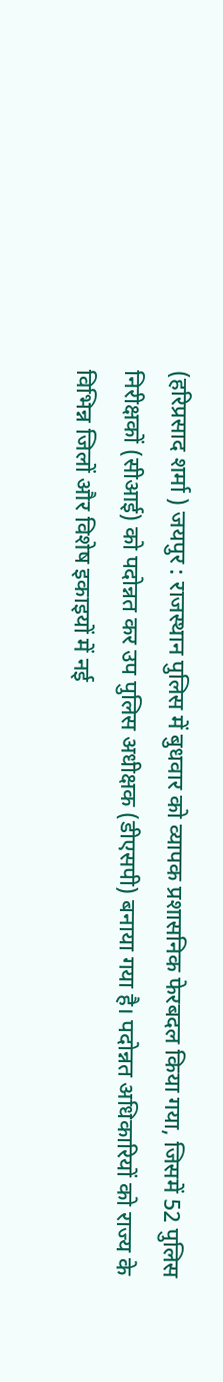(हरिप्रसाद शर्मा ) जयपुर : राजस्थान पुलिस में बुधवार को व्यापक प्रशासनिक फेरबदल किया गया, जिसमें 52 पुलिस निरीक्षकों (सीआई) को पदोन्नत कर उप पुलिस अधीक्षक (डीएसपी) बनाया गया है। पदोन्नत अधिकारियों को राज्य के विभिन्न जिलों और विशेष इकाइयों में नई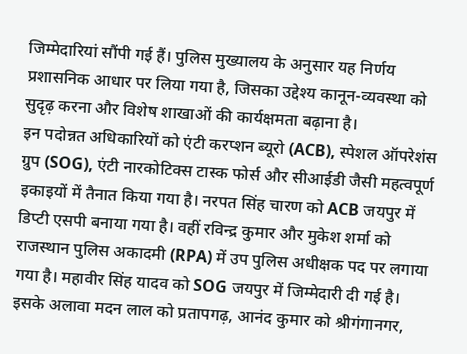जिम्मेदारियां सौंपी गई हैं। पुलिस मुख्यालय के अनुसार यह निर्णय प्रशासनिक आधार पर लिया गया है, जिसका उद्देश्य कानून-व्यवस्था को सुदृढ़ करना और विशेष शाखाओं की कार्यक्षमता बढ़ाना है।
इन पदोन्नत अधिकारियों को एंटी करप्शन ब्यूरो (ACB), स्पेशल ऑपरेशंस ग्रुप (SOG), एंटी नारकोटिक्स टास्क फोर्स और सीआईडी जैसी महत्वपूर्ण इकाइयों में तैनात किया गया है। नरपत सिंह चारण को ACB जयपुर में डिप्टी एसपी बनाया गया है। वहीं रविन्द्र कुमार और मुकेश शर्मा को राजस्थान पुलिस अकादमी (RPA) में उप पुलिस अधीक्षक पद पर लगाया गया है। महावीर सिंह यादव को SOG जयपुर में जिम्मेदारी दी गई है।
इसके अलावा मदन लाल को प्रतापगढ़, आनंद कुमार को श्रीगंगानगर,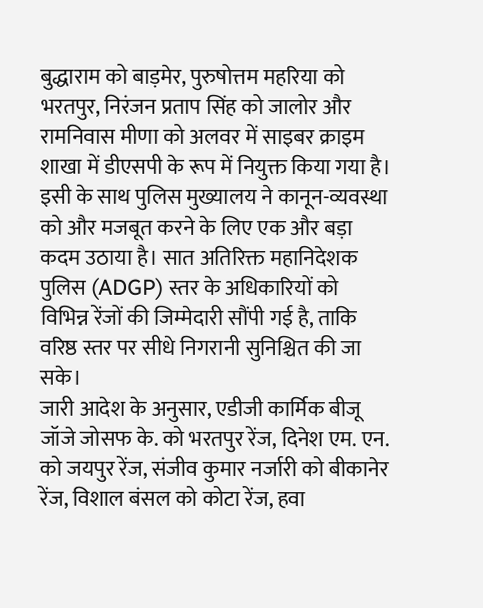बुद्धाराम को बाड़मेर, पुरुषोत्तम महरिया को भरतपुर, निरंजन प्रताप सिंह को जालोर और रामनिवास मीणा को अलवर में साइबर क्राइम शाखा में डीएसपी के रूप में नियुक्त किया गया है।
इसी के साथ पुलिस मुख्यालय ने कानून-व्यवस्था को और मजबूत करने के लिए एक और बड़ा कदम उठाया है। सात अतिरिक्त महानिदेशक पुलिस (ADGP) स्तर के अधिकारियों को विभिन्न रेंजों की जिम्मेदारी सौंपी गई है, ताकि वरिष्ठ स्तर पर सीधे निगरानी सुनिश्चित की जा सके।
जारी आदेश के अनुसार, एडीजी कार्मिक बीजू जॉजे जोसफ के. को भरतपुर रेंज, दिनेश एम. एन. को जयपुर रेंज, संजीव कुमार नर्जारी को बीकानेर रेंज, विशाल बंसल को कोटा रेंज, हवा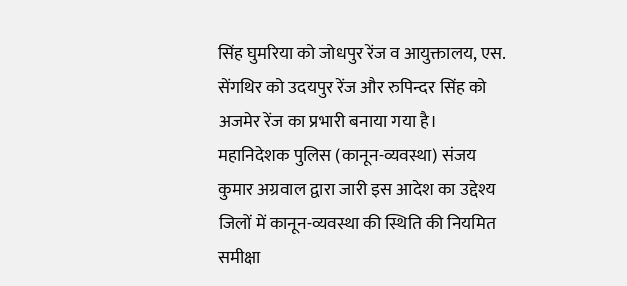सिंह घुमरिया को जोधपुर रेंज व आयुक्तालय, एस. सेंगथिर को उदयपुर रेंज और रुपिन्दर सिंह को अजमेर रेंज का प्रभारी बनाया गया है।
महानिदेशक पुलिस (कानून-व्यवस्था) संजय कुमार अग्रवाल द्वारा जारी इस आदेश का उद्देश्य जिलों में कानून-व्यवस्था की स्थिति की नियमित समीक्षा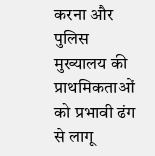करना और पुलिस मुख्यालय की प्राथमिकताओं को प्रभावी ढंग से लागू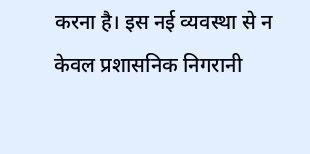करना है। इस नई व्यवस्था से न केवल प्रशासनिक निगरानी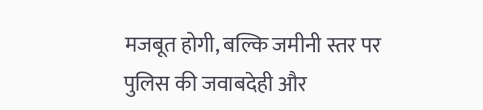मजबूत होगी, बल्कि जमीनी स्तर पर पुलिस की जवाबदेही और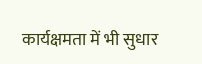कार्यक्षमता में भी सुधार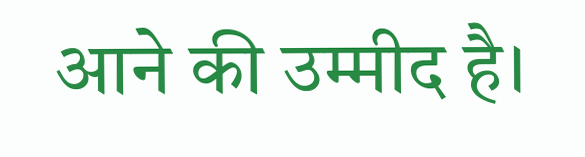आने की उम्मीद है।